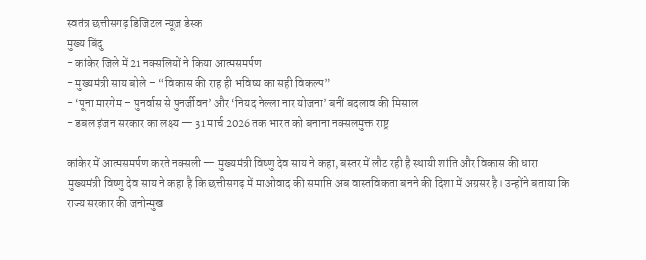स्वतंत्र छत्तीसगढ़ डिजिटल न्यूज़ डेस्क
मुख्य बिंदु
- कांकेर जिले में 21 नक्सलियों ने किया आत्मसमर्पण
- मुख्यमंत्री साय बोले – “विकास की राह ही भविष्य का सही विकल्प”
- ‘पूना मारगेम – पुनर्वास से पुनर्जीवन’ और ‘नियद नेल्ला नार योजना’ बनीं बदलाव की मिसाल
- डबल इंजन सरकार का लक्ष्य — 31 मार्च 2026 तक भारत को बनाना नक्सलमुक्त राष्ट्र

कांकेर में आत्मसमर्पण करते नक्सली — मुख्यमंत्री विष्णु देव साय ने कहा, बस्तर में लौट रही है स्थायी शांति और विकास की धारा
मुख्यमंत्री विष्णु देव साय ने कहा है कि छत्तीसगढ़ में माओवाद की समाप्ति अब वास्तविकता बनने की दिशा में अग्रसर है। उन्होंने बताया कि राज्य सरकार की जनोन्मुख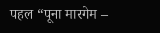पहल “पूना मारगेम –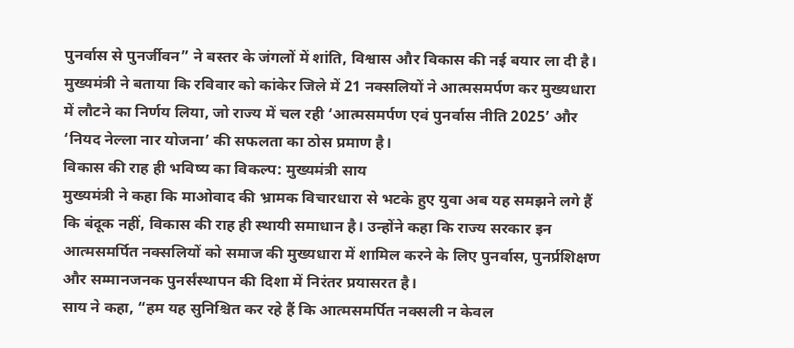पुनर्वास से पुनर्जीवन” ने बस्तर के जंगलों में शांति, विश्वास और विकास की नई बयार ला दी है। मुख्यमंत्री ने बताया कि रविवार को कांकेर जिले में 21 नक्सलियों ने आत्मसमर्पण कर मुख्यधारा में लौटने का निर्णय लिया, जो राज्य में चल रही ‘आत्मसमर्पण एवं पुनर्वास नीति 2025’ और ‘नियद नेल्ला नार योजना’ की सफलता का ठोस प्रमाण है।
विकास की राह ही भविष्य का विकल्प: मुख्यमंत्री साय
मुख्यमंत्री ने कहा कि माओवाद की भ्रामक विचारधारा से भटके हुए युवा अब यह समझने लगे हैं कि बंदूक नहीं, विकास की राह ही स्थायी समाधान है। उन्होंने कहा कि राज्य सरकार इन आत्मसमर्पित नक्सलियों को समाज की मुख्यधारा में शामिल करने के लिए पुनर्वास, पुनर्प्रशिक्षण और सम्मानजनक पुनर्संस्थापन की दिशा में निरंतर प्रयासरत है।
साय ने कहा, “हम यह सुनिश्चित कर रहे हैं कि आत्मसमर्पित नक्सली न केवल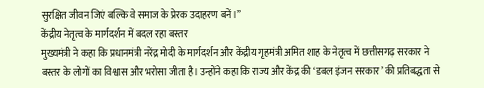सुरक्षित जीवन जिएं बल्कि वे समाज के प्रेरक उदाहरण बनें।”
केंद्रीय नेतृत्व के मार्गदर्शन में बदल रहा बस्तर
मुख्यमंत्री ने कहा कि प्रधानमंत्री नरेंद्र मोदी के मार्गदर्शन और केंद्रीय गृहमंत्री अमित शाह के नेतृत्व में छत्तीसगढ़ सरकार ने बस्तर के लोगों का विश्वास और भरोसा जीता है। उन्होंने कहा कि राज्य और केंद्र की ‘डबल इंजन सरकार’ की प्रतिबद्धता से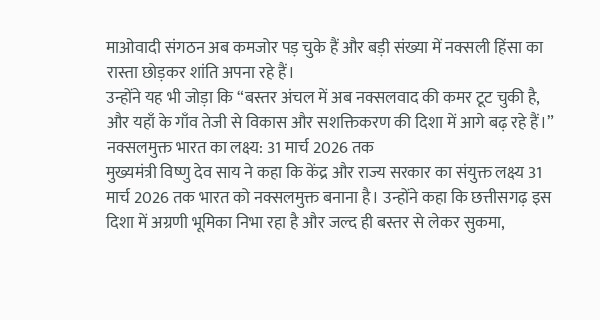माओवादी संगठन अब कमजोर पड़ चुके हैं और बड़ी संख्या में नक्सली हिंसा का रास्ता छोड़कर शांति अपना रहे हैं।
उन्होंने यह भी जोड़ा कि “बस्तर अंचल में अब नक्सलवाद की कमर टूट चुकी है, और यहाँ के गाँव तेजी से विकास और सशक्तिकरण की दिशा में आगे बढ़ रहे हैं।”
नक्सलमुक्त भारत का लक्ष्य: 31 मार्च 2026 तक
मुख्यमंत्री विष्णु देव साय ने कहा कि केंद्र और राज्य सरकार का संयुक्त लक्ष्य 31 मार्च 2026 तक भारत को नक्सलमुक्त बनाना है। उन्होंने कहा कि छत्तीसगढ़ इस दिशा में अग्रणी भूमिका निभा रहा है और जल्द ही बस्तर से लेकर सुकमा,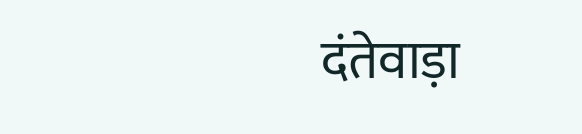दंतेवाड़ा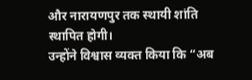और नारायणपुर तक स्थायी शांति स्थापित होगी।
उन्होंने विश्वास व्यक्त किया कि “अब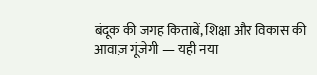बंदूक की जगह किताबें, शिक्षा और विकास की आवाज़ गूंजेगी — यही नया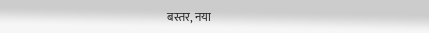बस्तर, नया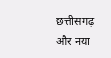छत्तीसगढ़ और नया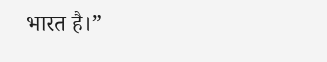भारत है।”